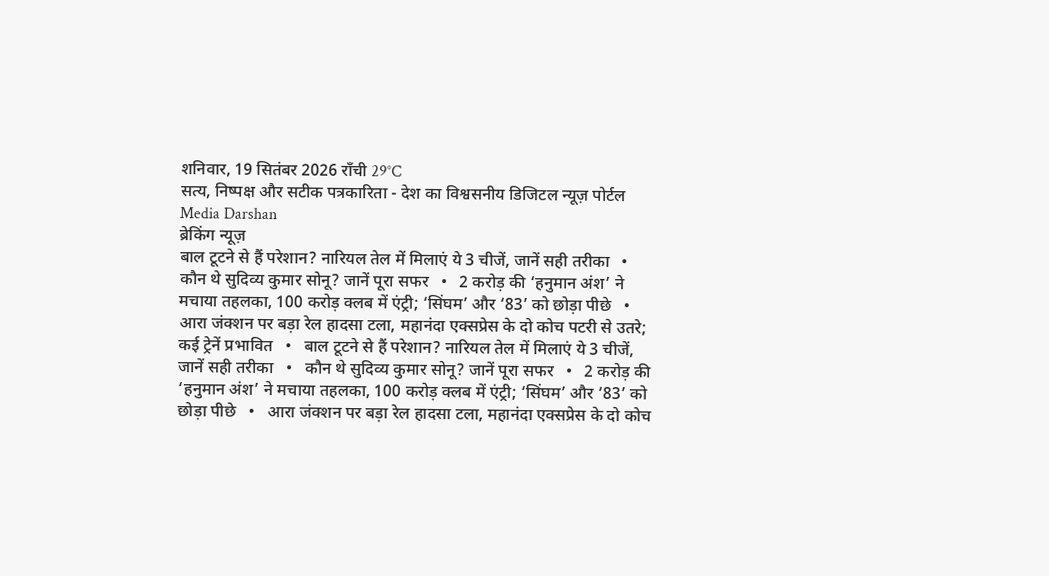शनिवार, 19 सितंबर 2026 राँची 29°C
सत्य, निष्पक्ष और सटीक पत्रकारिता - देश का विश्वसनीय डिजिटल न्यूज़ पोर्टल
Media Darshan
ब्रेकिंग न्यूज़
बाल टूटने से हैं परेशान? नारियल तेल में मिलाएं ये 3 चीजें, जानें सही तरीका   •   कौन थे सुदिव्य कुमार सोनू? जानें पूरा सफर   •   2 करोड़ की ‘हनुमान अंश’ ने मचाया तहलका, 100 करोड़ क्लब में एंट्री; ‘सिंघम’ और ‘83’ को छोड़ा पीछे   •   आरा जंक्शन पर बड़ा रेल हादसा टला, महानंदा एक्सप्रेस के दो कोच पटरी से उतरे; कई ट्रेनें प्रभावित   •   बाल टूटने से हैं परेशान? नारियल तेल में मिलाएं ये 3 चीजें, जानें सही तरीका   •   कौन थे सुदिव्य कुमार सोनू? जानें पूरा सफर   •   2 करोड़ की ‘हनुमान अंश’ ने मचाया तहलका, 100 करोड़ क्लब में एंट्री; ‘सिंघम’ और ‘83’ को छोड़ा पीछे   •   आरा जंक्शन पर बड़ा रेल हादसा टला, महानंदा एक्सप्रेस के दो कोच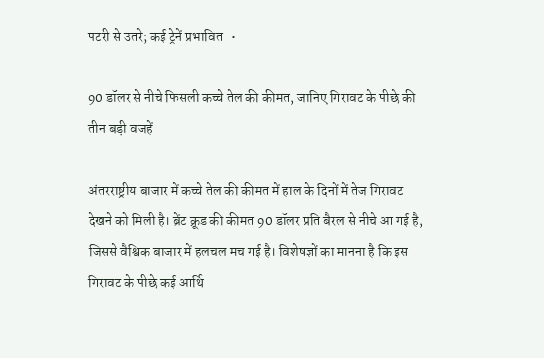पटरी से उतरे; कई ट्रेनें प्रभावित   •

90 डॉलर से नीचे फिसली कच्चे तेल की कीमत, जानिए गिरावट के पीछे की तीन बड़ी वजहें

अंतरराष्ट्रीय बाजार में कच्चे तेल की कीमत में हाल के दिनों में तेज गिरावट देखने को मिली है। ब्रेंट क्रूड की कीमत 90 डॉलर प्रति बैरल से नीचे आ गई है, जिससे वैश्विक बाजार में हलचल मच गई है। विशेषज्ञों का मानना है कि इस गिरावट के पीछे कई आर्थि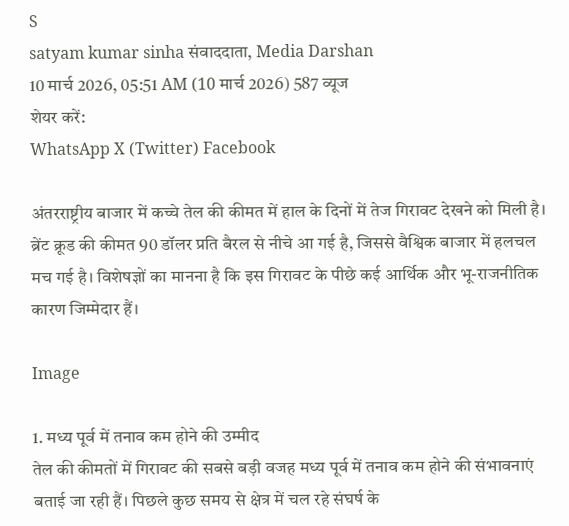S
satyam kumar sinha संवाददाता, Media Darshan
10 मार्च 2026, 05:51 AM (10 मार्च 2026) 587 व्यूज
शेयर करें:
WhatsApp X (Twitter) Facebook

अंतरराष्ट्रीय बाजार में कच्चे तेल की कीमत में हाल के दिनों में तेज गिरावट देखने को मिली है। ब्रेंट क्रूड की कीमत 90 डॉलर प्रति बैरल से नीचे आ गई है, जिससे वैश्विक बाजार में हलचल मच गई है। विशेषज्ञों का मानना है कि इस गिरावट के पीछे कई आर्थिक और भू-राजनीतिक कारण जिम्मेदार हैं।

Image

1. मध्य पूर्व में तनाव कम होने की उम्मीद
तेल की कीमतों में गिरावट की सबसे बड़ी वजह मध्य पूर्व में तनाव कम होने की संभावनाएं बताई जा रही हैं। पिछले कुछ समय से क्षेत्र में चल रहे संघर्ष के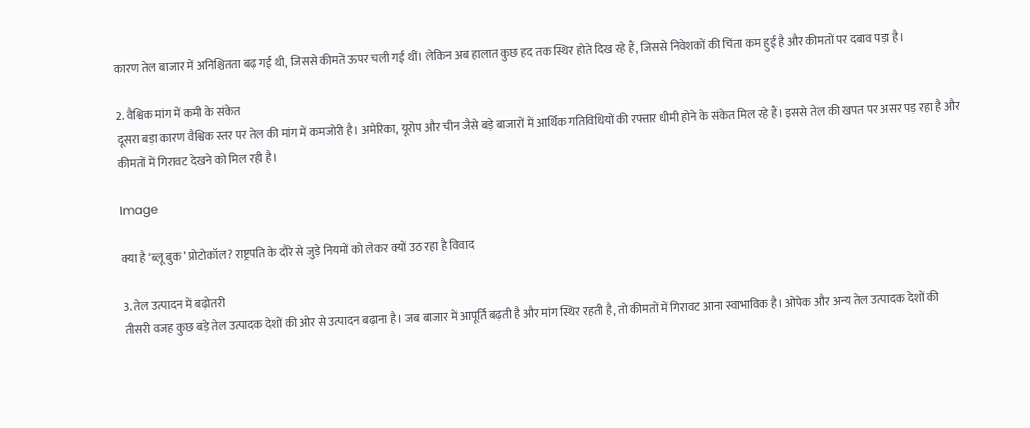कारण तेल बाजार में अनिश्चितता बढ़ गई थी, जिससे कीमतें ऊपर चली गई थीं। लेकिन अब हालात कुछ हद तक स्थिर होते दिख रहे हैं, जिससे निवेशकों की चिंता कम हुई है और कीमतों पर दबाव पड़ा है।

2. वैश्विक मांग में कमी के संकेत
दूसरा बड़ा कारण वैश्विक स्तर पर तेल की मांग में कमजोरी है। अमेरिका, यूरोप और चीन जैसे बड़े बाजारों में आर्थिक गतिविधियों की रफ्तार धीमी होने के संकेत मिल रहे हैं। इससे तेल की खपत पर असर पड़ रहा है और कीमतों में गिरावट देखने को मिल रही है।

Image

क्या है ‘ब्लू बुक’ प्रोटोकॉल? राष्ट्रपति के दौरे से जुड़े नियमों को लेकर क्यों उठ रहा है विवाद

3. तेल उत्पादन में बढ़ोतरी
तीसरी वजह कुछ बड़े तेल उत्पादक देशों की ओर से उत्पादन बढ़ाना है। जब बाजार में आपूर्ति बढ़ती है और मांग स्थिर रहती है, तो कीमतों में गिरावट आना स्वाभाविक है। ओपेक और अन्य तेल उत्पादक देशों की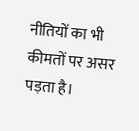नीतियों का भी कीमतों पर असर पड़ता है।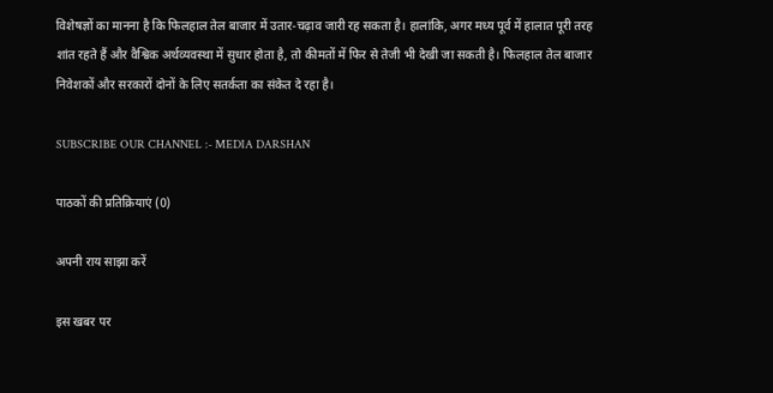विशेषज्ञों का मानना है कि फिलहाल तेल बाजार में उतार-चढ़ाव जारी रह सकता है। हालांकि, अगर मध्य पूर्व में हालात पूरी तरह शांत रहते हैं और वैश्विक अर्थव्यवस्था में सुधार होता है, तो कीमतों में फिर से तेजी भी देखी जा सकती है। फिलहाल तेल बाजार निवेशकों और सरकारों दोनों के लिए सतर्कता का संकेत दे रहा है।

SUBSCRIBE OUR CHANNEL :- MEDIA DARSHAN

पाठकों की प्रतिक्रियाएं (0)

अपनी राय साझा करें

इस खबर पर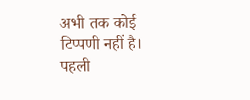अभी तक कोई टिप्पणी नहीं है। पहली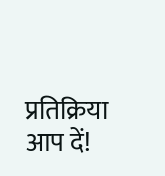प्रतिक्रिया आप दें!